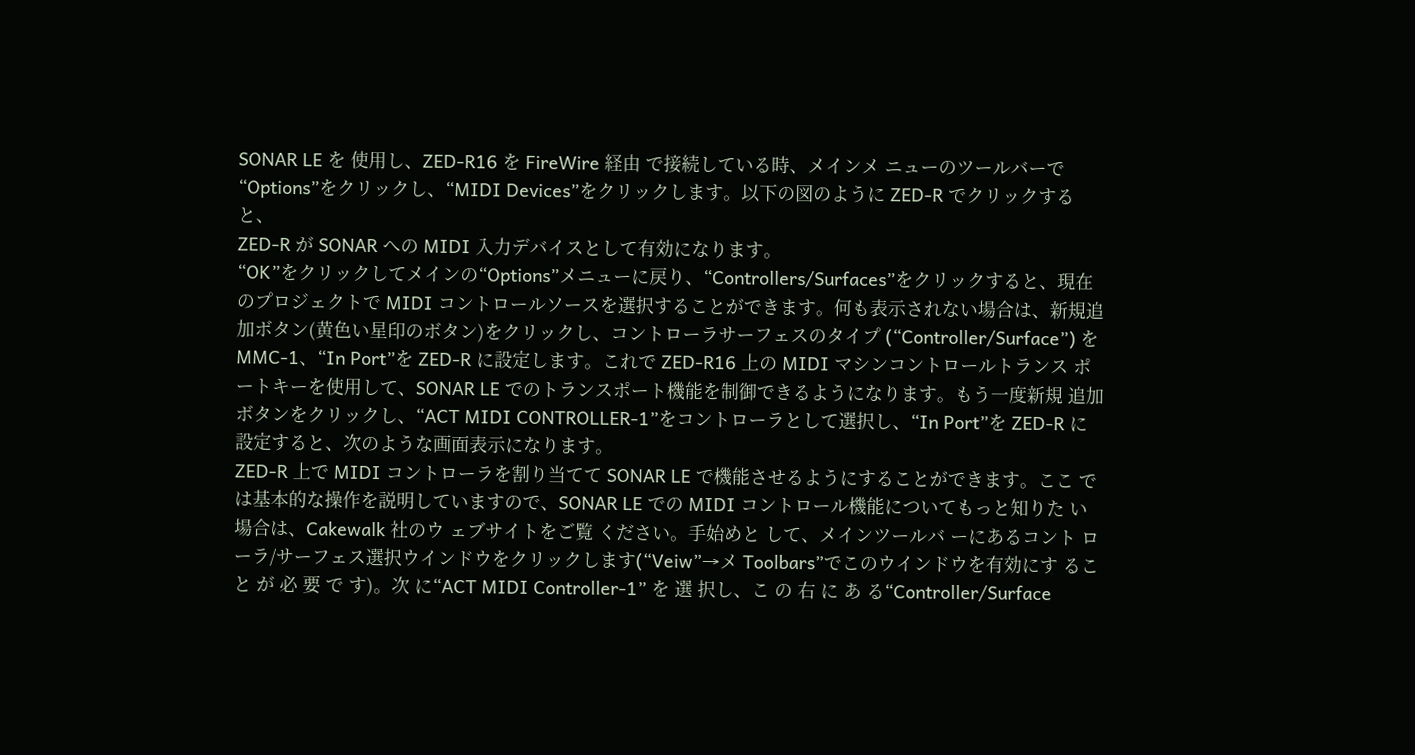SONAR LE を 使用し、ZED-R16 を FireWire 経由 で接続している時、メインメ ニューのツールバーで
“Options”をクリックし、“MIDI Devices”をクリックします。以下の図のように ZED-R でクリックすると、
ZED-R が SONAR への MIDI 入力デバイスとして有効になります。
“OK”をクリックしてメインの“Options”メニューに戻り、“Controllers/Surfaces”をクリックすると、現在 のプロジェクトで MIDI コントロールソースを選択することができます。何も表示されない場合は、新規追 加ボタン(黄色い星印のボタン)をクリックし、コントローラサーフェスのタイプ (“Controller/Surface”) を MMC-1、“In Port”を ZED-R に設定します。これで ZED-R16 上の MIDI マシンコントロールトランス ポートキーを使用して、SONAR LE でのトランスポート機能を制御できるようになります。もう一度新規 追加ボタンをクリックし、“ACT MIDI CONTROLLER-1”をコントローラとして選択し、“In Port”を ZED-R に設定すると、次のような画面表示になります。
ZED-R 上で MIDI コントローラを割り当てて SONAR LE で機能させるようにすることができます。ここ では基本的な操作を説明していますので、SONAR LE での MIDI コントロール機能についてもっと知りた い場合は、Cakewalk 社のウ ェブサイトをご覧 ください。手始めと して、メインツールバ ーにあるコント ローラ/サーフェス選択ウインドウをクリックします(“Veiw”→メ Toolbars”でこのウインドウを有効にす るこ と が 必 要 で す)。次 に“ACT MIDI Controller-1” を 選 択し、こ の 右 に あ る“Controller/Surface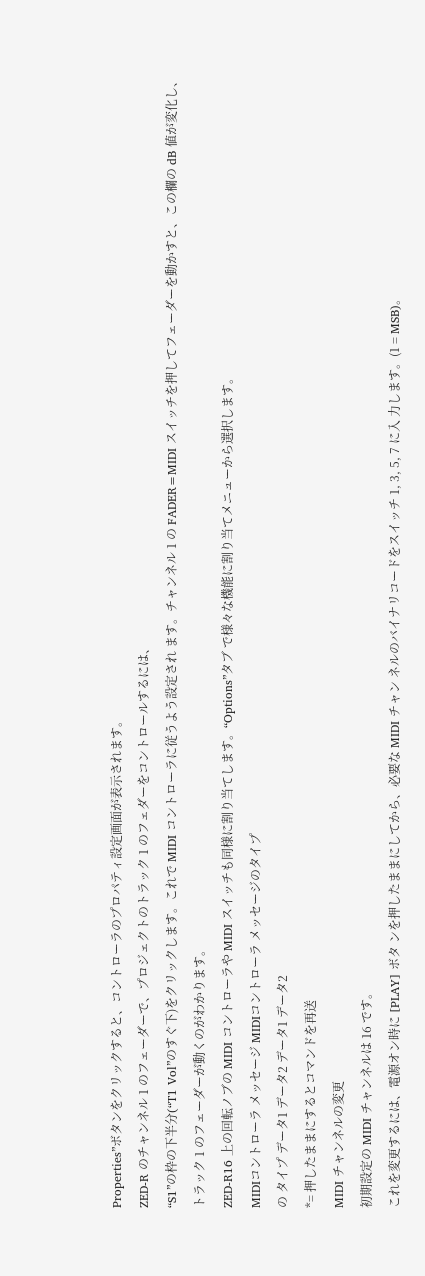Properties”ボタンをクリックすると、コントローラのプロパティ設定画面が表示されます。
ZED-R のチャンネル 1 のフェーダーで、プロジェクトのトラック 1 のフェダーをコントロールするには、
“S1”の枠の下半分(“T1 Vol”のすぐ下)をクリックします。これで MIDI コントローラに従うよう設定され ます。チャンネル 1 の FADER=MIDI スイッチを押してフェーダーを動かすと、この欄の dB 値が変化し、
トラック 1 のフェーダーが動くのがわかります。
ZED-R16 上の回転ノブの MIDI コントローラや MIDI スイッチも同様に割り当てします。“Options”タブ で様々な機能に割り当てメニューから選択します。
MIDIコントローラ メッセージ MIDIコントローラ メッセージのタイプ
の タイプ データ1 データ2 データ1 データ2
*= 押したままにするとコマンドを再送
MIDI チャンネルの変更
初期設定の MIDI チャンネルは 16 です。
これを変更するには、電源オン時に [PLAY] ボタ ンを押したままにしてから、必要な MIDI チャン ネルのバイナリコードをスイッチ 1, 3, 5, 7 に入 力します。(1 = MSB)。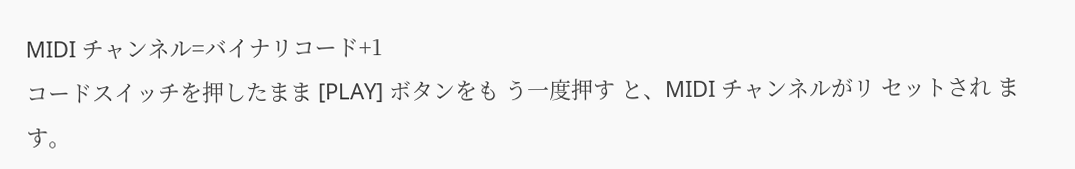MIDI チャンネル=バイナリコード+1
コードスイッチを押したまま [PLAY] ボタンをも う一度押す と、MIDI チャンネルがリ セットされ ます。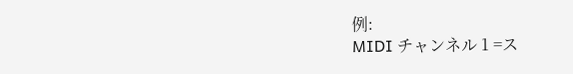例:
MIDI チャンネル 1 =ス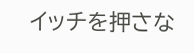イッチを押さな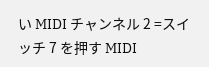い MIDI チャンネル 2 =スイッチ 7 を押す MIDI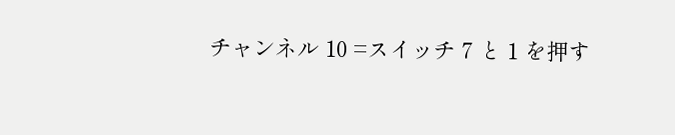チャンネル 10 =スイッチ 7 と 1 を押す